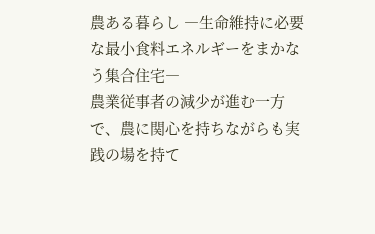農ある暮らし ―生命維持に必要な最小食料エネルギーをまかなう集合住宅―
農業従事者の減少が進む一方で、農に関心を持ちながらも実践の場を持て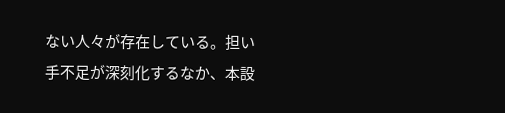ない人々が存在している。担い手不足が深刻化するなか、本設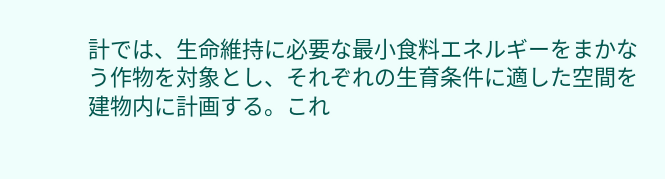計では、生命維持に必要な最小食料エネルギーをまかなう作物を対象とし、それぞれの生育条件に適した空間を建物内に計画する。これ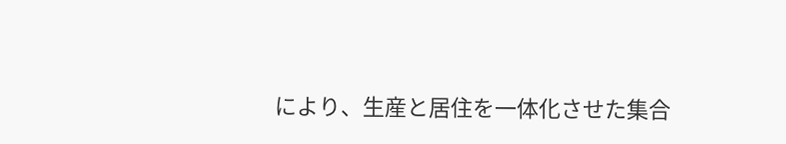により、生産と居住を一体化させた集合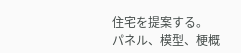住宅を提案する。
パネル、模型、梗概